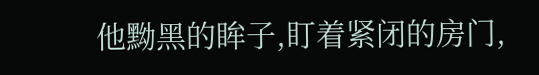他黝黑的眸子,盯着紧闭的房门,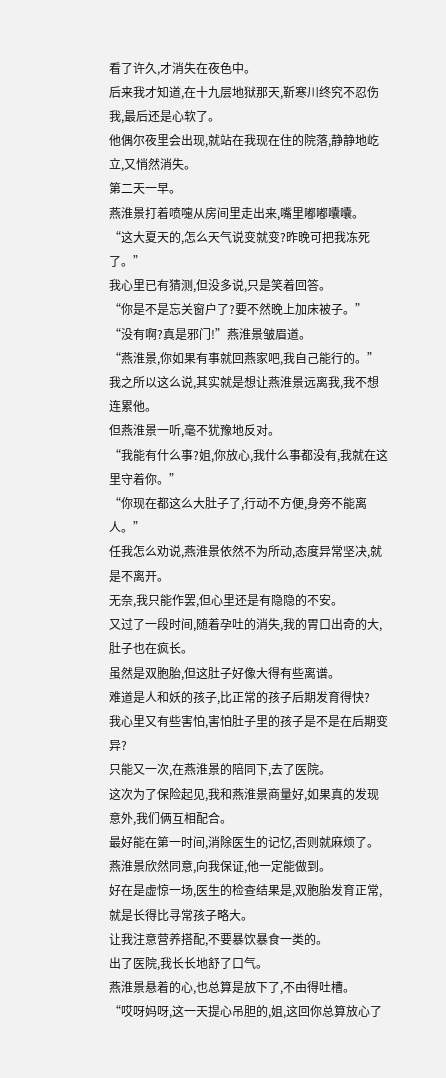看了许久,才消失在夜色中。
后来我才知道,在十九层地狱那天,靳寒川终究不忍伤我,最后还是心软了。
他偶尔夜里会出现,就站在我现在住的院落,静静地屹立,又悄然消失。
第二天一早。
燕淮景打着喷嚏从房间里走出来,嘴里嘟嘟囔囔。
“这大夏天的,怎么天气说变就变?昨晚可把我冻死了。”
我心里已有猜测,但没多说,只是笑着回答。
“你是不是忘关窗户了?要不然晚上加床被子。”
“没有啊?真是邪门!”燕淮景皱眉道。
“燕淮景,你如果有事就回燕家吧,我自己能行的。”
我之所以这么说,其实就是想让燕淮景远离我,我不想连累他。
但燕淮景一听,毫不犹豫地反对。
“我能有什么事?姐,你放心,我什么事都没有,我就在这里守着你。”
“你现在都这么大肚子了,行动不方便,身旁不能离人。”
任我怎么劝说,燕淮景依然不为所动,态度异常坚决,就是不离开。
无奈,我只能作罢,但心里还是有隐隐的不安。
又过了一段时间,随着孕吐的消失,我的胃口出奇的大,肚子也在疯长。
虽然是双胞胎,但这肚子好像大得有些离谱。
难道是人和妖的孩子,比正常的孩子后期发育得快?
我心里又有些害怕,害怕肚子里的孩子是不是在后期变异?
只能又一次,在燕淮景的陪同下,去了医院。
这次为了保险起见,我和燕淮景商量好,如果真的发现意外,我们俩互相配合。
最好能在第一时间,消除医生的记忆,否则就麻烦了。
燕淮景欣然同意,向我保证,他一定能做到。
好在是虚惊一场,医生的检查结果是,双胞胎发育正常,就是长得比寻常孩子略大。
让我注意营养搭配,不要暴饮暴食一类的。
出了医院,我长长地舒了口气。
燕淮景悬着的心,也总算是放下了,不由得吐槽。
“哎呀妈呀,这一天提心吊胆的,姐,这回你总算放心了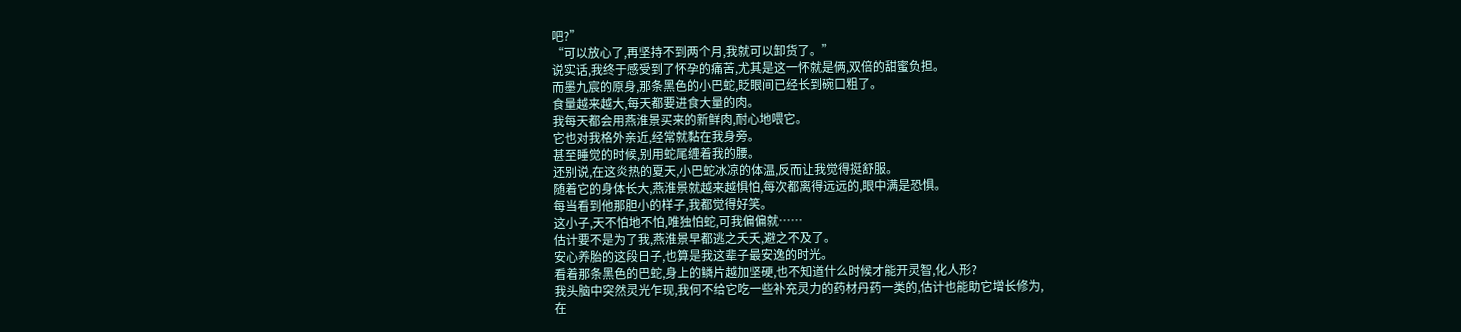吧?”
“可以放心了,再坚持不到两个月,我就可以卸货了。”
说实话,我终于感受到了怀孕的痛苦,尤其是这一怀就是俩,双倍的甜蜜负担。
而墨九宸的原身,那条黑色的小巴蛇,眨眼间已经长到碗口粗了。
食量越来越大,每天都要进食大量的肉。
我每天都会用燕淮景买来的新鲜肉,耐心地喂它。
它也对我格外亲近,经常就黏在我身旁。
甚至睡觉的时候,别用蛇尾缠着我的腰。
还别说,在这炎热的夏天,小巴蛇冰凉的体温,反而让我觉得挺舒服。
随着它的身体长大,燕淮景就越来越惧怕,每次都离得远远的,眼中满是恐惧。
每当看到他那胆小的样子,我都觉得好笑。
这小子,天不怕地不怕,唯独怕蛇,可我偏偏就……
估计要不是为了我,燕淮景早都逃之夭夭,避之不及了。
安心养胎的这段日子,也算是我这辈子最安逸的时光。
看着那条黑色的巴蛇,身上的鳞片越加坚硬,也不知道什么时候才能开灵智,化人形?
我头脑中突然灵光乍现,我何不给它吃一些补充灵力的药材丹药一类的,估计也能助它增长修为,
在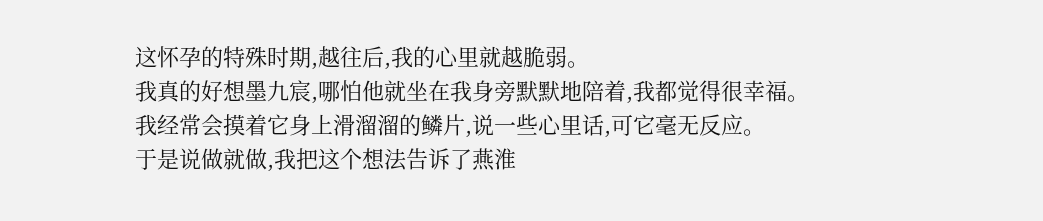这怀孕的特殊时期,越往后,我的心里就越脆弱。
我真的好想墨九宸,哪怕他就坐在我身旁默默地陪着,我都觉得很幸福。
我经常会摸着它身上滑溜溜的鳞片,说一些心里话,可它毫无反应。
于是说做就做,我把这个想法告诉了燕淮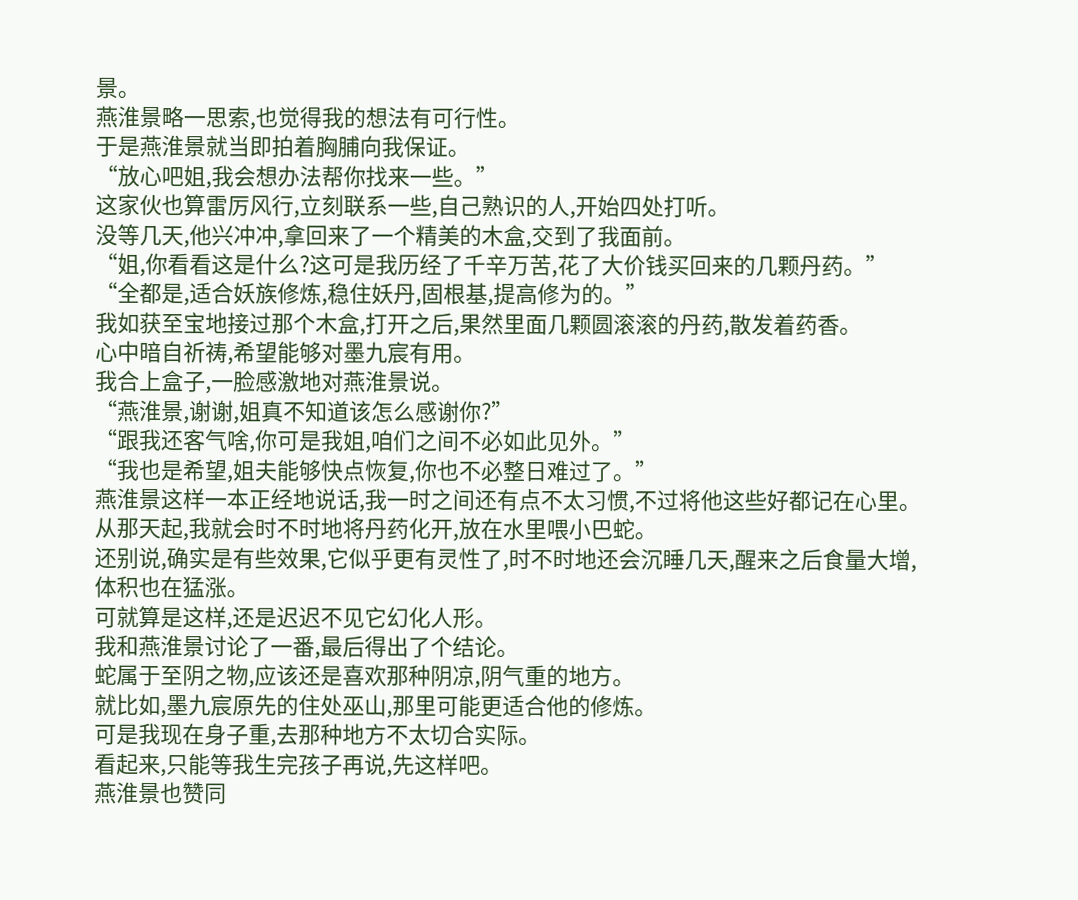景。
燕淮景略一思索,也觉得我的想法有可行性。
于是燕淮景就当即拍着胸脯向我保证。
“放心吧姐,我会想办法帮你找来一些。”
这家伙也算雷厉风行,立刻联系一些,自己熟识的人,开始四处打听。
没等几天,他兴冲冲,拿回来了一个精美的木盒,交到了我面前。
“姐,你看看这是什么?这可是我历经了千辛万苦,花了大价钱买回来的几颗丹药。”
“全都是,适合妖族修炼,稳住妖丹,固根基,提高修为的。”
我如获至宝地接过那个木盒,打开之后,果然里面几颗圆滚滚的丹药,散发着药香。
心中暗自祈祷,希望能够对墨九宸有用。
我合上盒子,一脸感激地对燕淮景说。
“燕淮景,谢谢,姐真不知道该怎么感谢你?”
“跟我还客气啥,你可是我姐,咱们之间不必如此见外。”
“我也是希望,姐夫能够快点恢复,你也不必整日难过了。”
燕淮景这样一本正经地说话,我一时之间还有点不太习惯,不过将他这些好都记在心里。
从那天起,我就会时不时地将丹药化开,放在水里喂小巴蛇。
还别说,确实是有些效果,它似乎更有灵性了,时不时地还会沉睡几天,醒来之后食量大增,体积也在猛涨。
可就算是这样,还是迟迟不见它幻化人形。
我和燕淮景讨论了一番,最后得出了个结论。
蛇属于至阴之物,应该还是喜欢那种阴凉,阴气重的地方。
就比如,墨九宸原先的住处巫山,那里可能更适合他的修炼。
可是我现在身子重,去那种地方不太切合实际。
看起来,只能等我生完孩子再说,先这样吧。
燕淮景也赞同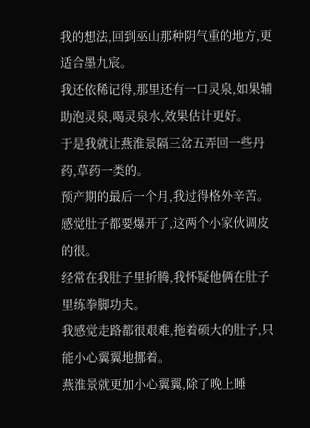我的想法,回到巫山那种阴气重的地方,更适合墨九宸。
我还依稀记得,那里还有一口灵泉,如果辅助泡灵泉,喝灵泉水,效果估计更好。
于是我就让燕淮景隔三岔五弄回一些丹药,草药一类的。
预产期的最后一个月,我过得格外辛苦。
感觉肚子都要爆开了,这两个小家伙调皮的很。
经常在我肚子里折腾,我怀疑他俩在肚子里练拳脚功夫。
我感觉走路都很艰难,拖着硕大的肚子,只能小心翼翼地挪着。
燕淮景就更加小心翼翼,除了晚上睡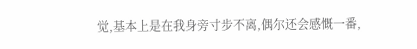觉,基本上是在我身旁寸步不离,偶尔还会感慨一番,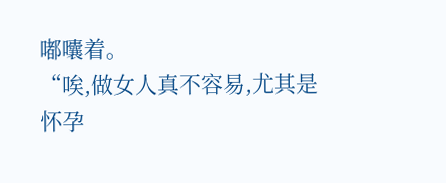嘟囔着。
“唉,做女人真不容易,尤其是怀孕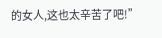的女人,这也太辛苦了吧!”